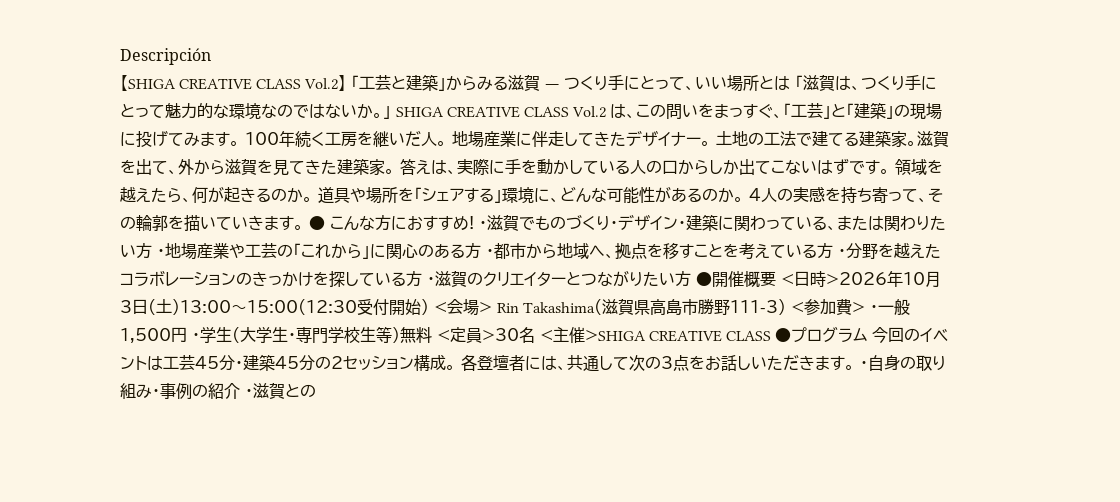Descripción
【SHIGA CREATIVE CLASS Vol.2】 「工芸と建築」からみる滋賀 — つくり手にとって、いい場所とは 「滋賀は、つくり手にとって魅力的な環境なのではないか。」 SHIGA CREATIVE CLASS Vol.2 は、この問いをまっすぐ、「工芸」と「建築」の現場に投げてみます。 100年続く工房を継いだ人。 地場産業に伴走してきたデザイナー。 土地の工法で建てる建築家。滋賀を出て、外から滋賀を見てきた建築家。 答えは、実際に手を動かしている人の口からしか出てこないはずです。 領域を越えたら、何が起きるのか。 道具や場所を「シェアする」環境に、どんな可能性があるのか。 4人の実感を持ち寄って、その輪郭を描いていきます。 ● こんな方におすすめ! ・滋賀でものづくり・デザイン・建築に関わっている、または関わりたい方 ・地場産業や工芸の「これから」に関心のある方 ・都市から地域へ、拠点を移すことを考えている方 ・分野を越えたコラボレーションのきっかけを探している方 ・滋賀のクリエイターとつながりたい方 ●開催概要 <日時>2026年10月3日(土)13:00〜15:00(12:30受付開始) <会場> Rin Takashima(滋賀県高島市勝野111-3) <参加費> ・一般 1,500円 ・学生(大学生・専門学校生等)無料 <定員>30名 <主催>SHIGA CREATIVE CLASS ●プログラム 今回のイベントは工芸45分・建築45分の2セッション構成。 各登壇者には、共通して次の3点をお話しいただきます。 ・自身の取り組み・事例の紹介 ・滋賀との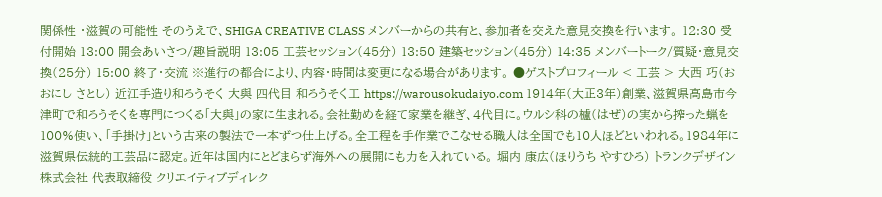関係性 ・滋賀の可能性 そのうえで、SHIGA CREATIVE CLASS メンバーからの共有と、参加者を交えた意見交換を行います。 12:30 受付開始 13:00 開会あいさつ/趣旨説明 13:05 工芸セッション(45分) 13:50 建築セッション(45分) 14:35 メンバートーク/質疑・意見交換(25分) 15:00 終了・交流 ※進行の都合により、内容・時間は変更になる場合があります。 ●ゲストプロフィール < 工芸 > 大西 巧(おおにし さとし) 近江手造り和ろうそく 大與 四代目 和ろうそく工 https://warousokudaiyo.com 1914年(大正3年)創業、滋賀県高島市今津町で和ろうそくを専門につくる「大與」の家に生まれる。会社勤めを経て家業を継ぎ、4代目に。ウルシ科の櫨(はぜ)の実から搾った蝋を100%使い、「手掛け」という古来の製法で一本ずつ仕上げる。全工程を手作業でこなせる職人は全国でも10人ほどといわれる。1984年に滋賀県伝統的工芸品に認定。近年は国内にとどまらず海外への展開にも力を入れている。 堀内 康広(ほりうち やすひろ) トランクデザイン株式会社 代表取締役 クリエイティブディレク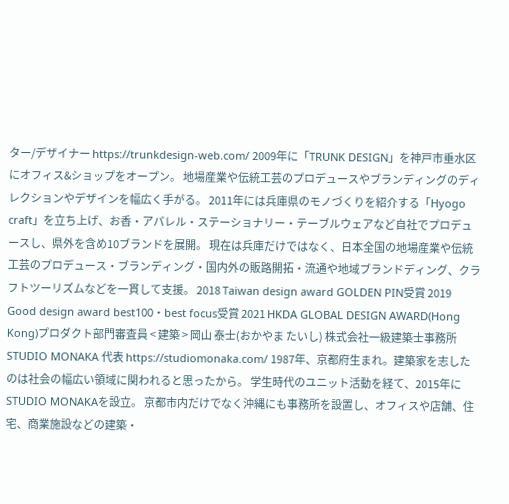ター/デザイナー https://trunkdesign-web.com/ 2009年に「TRUNK DESIGN」を神戸市垂水区にオフィス&ショップをオープン。 地場産業や伝統工芸のプロデュースやブランディングのディレクションやデザインを幅広く手がる。 2011年には兵庫県のモノづくりを紹介する「Hyogo craft」を立ち上げ、お香・アパレル・ステーショナリー・テーブルウェアなど自社でプロデュースし、県外を含め10ブランドを展開。 現在は兵庫だけではなく、日本全国の地場産業や伝統工芸のプロデュース・ブランディング・国内外の販路開拓・流通や地域ブランドディング、クラフトツーリズムなどを一貫して支援。 2018 Taiwan design award GOLDEN PIN受賞 2019 Good design award best100・best focus受賞 2021 HKDA GLOBAL DESIGN AWARD(Hong Kong)プロダクト部門審査員 < 建築 > 岡山 泰士(おかやま たいし) 株式会社一級建築士事務所 STUDIO MONAKA 代表 https://studiomonaka.com/ 1987年、京都府生まれ。建築家を志したのは社会の幅広い領域に関われると思ったから。 学生時代のユニット活動を経て、2015年にSTUDIO MONAKAを設立。 京都市内だけでなく沖縄にも事務所を設置し、オフィスや店舗、住宅、商業施設などの建築・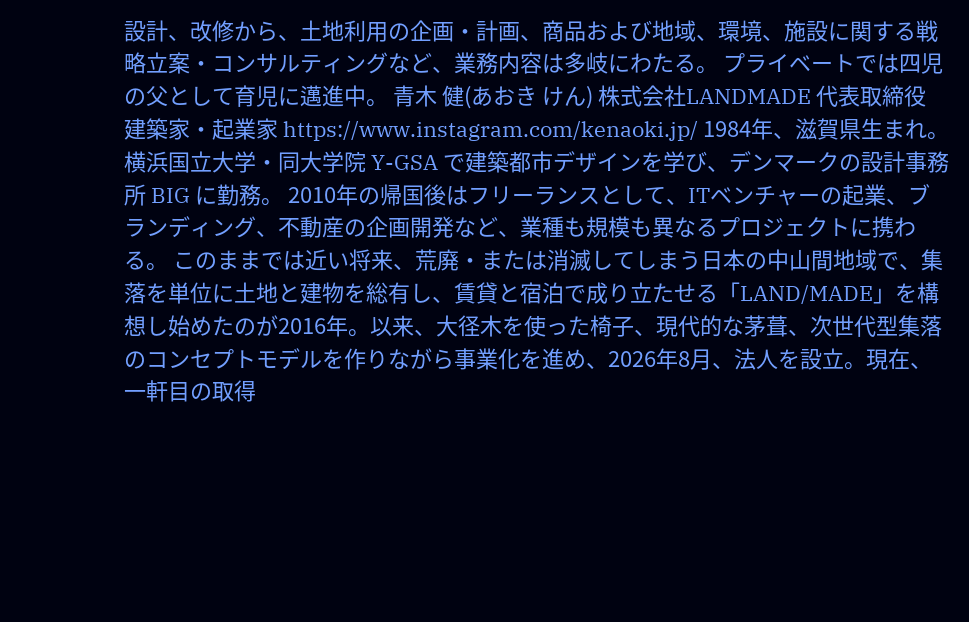設計、改修から、土地利用の企画・計画、商品および地域、環境、施設に関する戦略立案・コンサルティングなど、業務内容は多岐にわたる。 プライベートでは四児の父として育児に邁進中。 青木 健(あおき けん) 株式会社LANDMADE 代表取締役 建築家・起業家 https://www.instagram.com/kenaoki.jp/ 1984年、滋賀県生まれ。横浜国立大学・同大学院 Y-GSA で建築都市デザインを学び、デンマークの設計事務所 BIG に勤務。 2010年の帰国後はフリーランスとして、ITベンチャーの起業、ブランディング、不動産の企画開発など、業種も規模も異なるプロジェクトに携わる。 このままでは近い将来、荒廃・または消滅してしまう日本の中山間地域で、集落を単位に土地と建物を総有し、賃貸と宿泊で成り立たせる「LAND/MADE」を構想し始めたのが2016年。以来、大径木を使った椅子、現代的な茅葺、次世代型集落のコンセプトモデルを作りながら事業化を進め、2026年8月、法人を設立。現在、一軒目の取得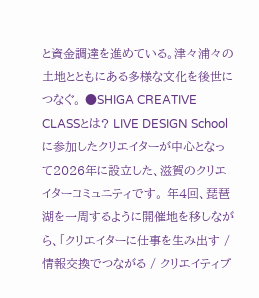と資金調達を進めている。津々浦々の土地とともにある多様な文化を後世につなぐ。 ●SHIGA CREATIVE CLASSとは? LIVE DESIGN School に参加したクリエイターが中心となって2026年に設立した、滋賀のクリエイターコミュニティです。 年4回、琵琶湖を一周するように開催地を移しながら、「クリエイターに仕事を生み出す / 情報交換でつながる / クリエイティブ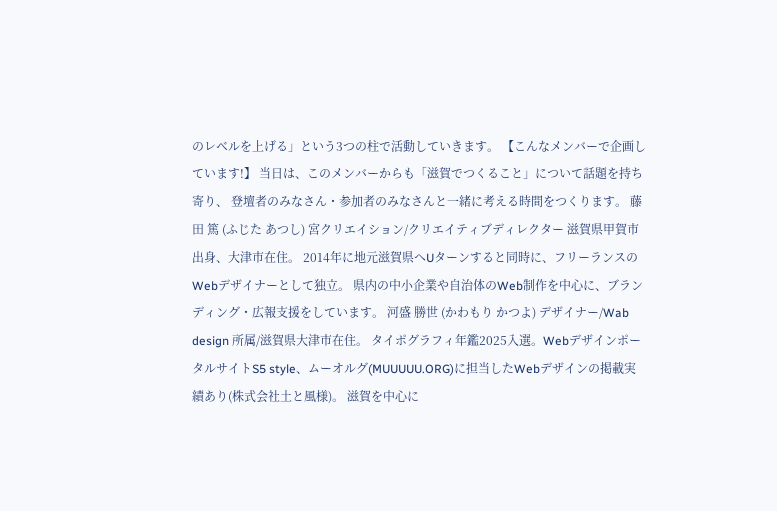のレベルを上げる」という3つの柱で活動していきます。 【こんなメンバーで企画しています!】 当日は、このメンバーからも「滋賀でつくること」について話題を持ち寄り、 登壇者のみなさん・参加者のみなさんと一緒に考える時間をつくります。 藤田 篤 (ふじた あつし) 宮クリエイション/クリエイティブディレクター 滋賀県甲賀市出身、大津市在住。 2014年に地元滋賀県へUターンすると同時に、フリーランスのWebデザイナーとして独立。 県内の中小企業や自治体のWeb制作を中心に、ブランディング・広報支援をしています。 河盛 勝世 (かわもり かつよ) デザイナー/Wab design 所属/滋賀県大津市在住。 タイポグラフィ年鑑2025入選。WebデザインポータルサイトS5 style、ムーオルグ(MUUUUU.ORG)に担当したWebデザインの掲載実績あり(株式会社土と風様)。 滋賀を中心に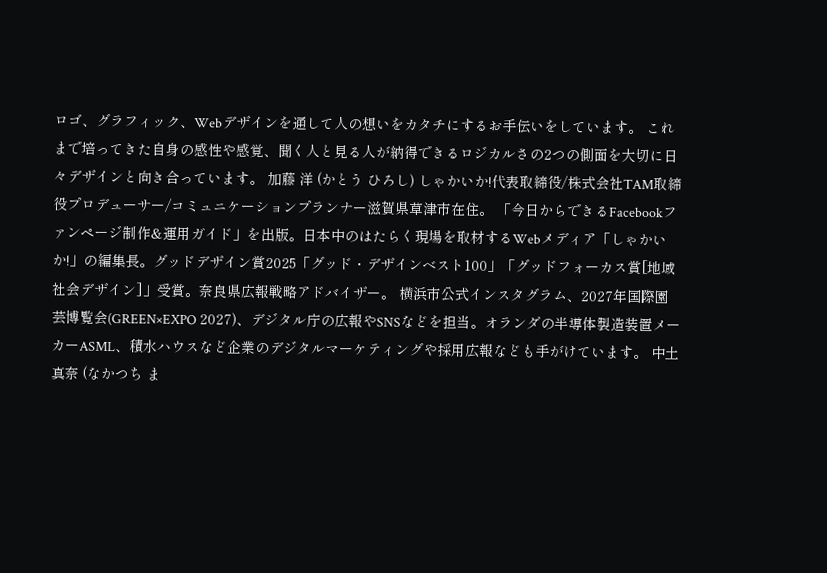ロゴ、グラフィック、Webデザインを通して人の想いをカタチにするお手伝いをしています。 これまで培ってきた自身の感性や感覚、聞く人と見る人が納得できるロジカルさの2つの側面を大切に日々デザインと向き合っています。 加藤 洋 (かとう ひろし) しゃかいか!代表取締役/株式会社TAM取締役プロデューサー/コミュニケーションプランナー滋賀県草津市在住。 「今日からできるFacebookファンページ制作&運用ガイド」を出版。日本中のはたらく現場を取材するWebメディア「しゃかいか!」の編集長。グッドデザイン賞2025「グッド・デザインベスト100」「グッドフォーカス賞[地域社会デザイン]」受賞。奈良県広報戦略アドバイザー。 横浜市公式インスタグラム、2027年国際園芸博覧会(GREEN×EXPO 2027)、デジタル庁の広報やSNSなどを担当。オランダの半導体製造装置メーカーASML、積水ハウスなど企業のデジタルマーケティングや採用広報なども手がけています。 中土 真奈 (なかつち ま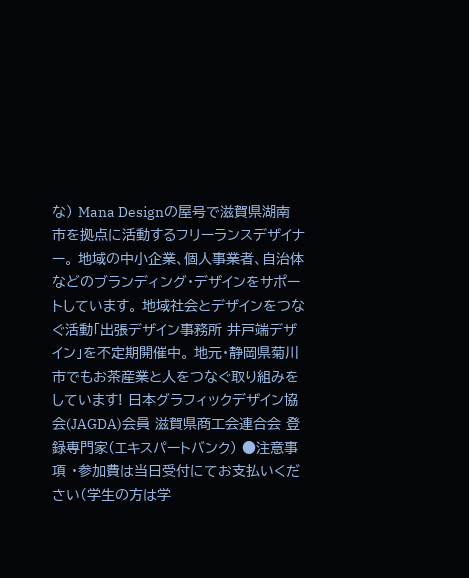な) Mana Designの屋号で滋賀県湖南市を拠点に活動するフリーランスデザイナー。 地域の中小企業、個人事業者、自治体などのブランディング・デザインをサポートしています。 地域社会とデザインをつなぐ活動「出張デザイン事務所 井戸端デザイン」を不定期開催中。 地元・静岡県菊川市でもお茶産業と人をつなぐ取り組みをしています! 日本グラフィックデザイン協会(JAGDA)会員 滋賀県商工会連合会 登録専門家(エキスパートバンク) ●注意事項 ・参加費は当日受付にてお支払いください(学生の方は学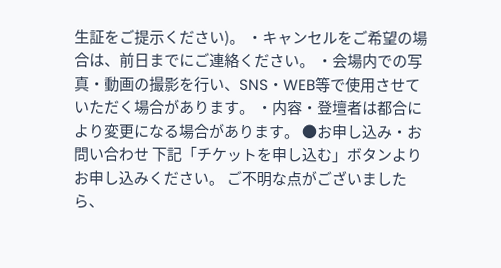生証をご提示ください)。 ・キャンセルをご希望の場合は、前日までにご連絡ください。 ・会場内での写真・動画の撮影を行い、SNS・WEB等で使用させていただく場合があります。 ・内容・登壇者は都合により変更になる場合があります。 ●お申し込み・お問い合わせ 下記「チケットを申し込む」ボタンよりお申し込みください。 ご不明な点がございましたら、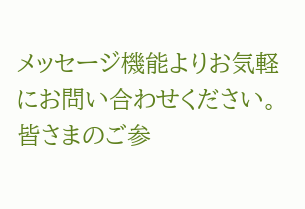メッセージ機能よりお気軽にお問い合わせください。 皆さまのご参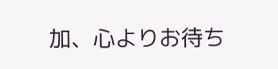加、心よりお待ち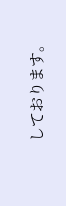しております。